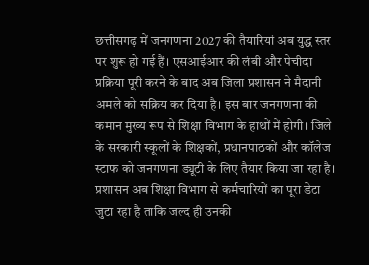छत्तीसगढ़ में जनगणना 2027 की तैयारियां अब युद्ध स्तर पर शुरू हो गई हैं। एसआईआर की लंबी और पेचीदा प्रक्रिया पूरी करने के बाद अब जिला प्रशासन ने मैदानी अमले को सक्रिय कर दिया है। इस बार जनगणना की कमान मुख्य रूप से शिक्षा विभाग के हाथों में होगी। जिले के सरकारी स्कूलों के शिक्षकों, प्रधानपाठकों और कॉलेज स्टाफ को जनगणना ड्यूटी के लिए तैयार किया जा रहा है। प्रशासन अब शिक्षा विभाग से कर्मचारियों का पूरा डेटा जुटा रहा है ताकि जल्द ही उनकी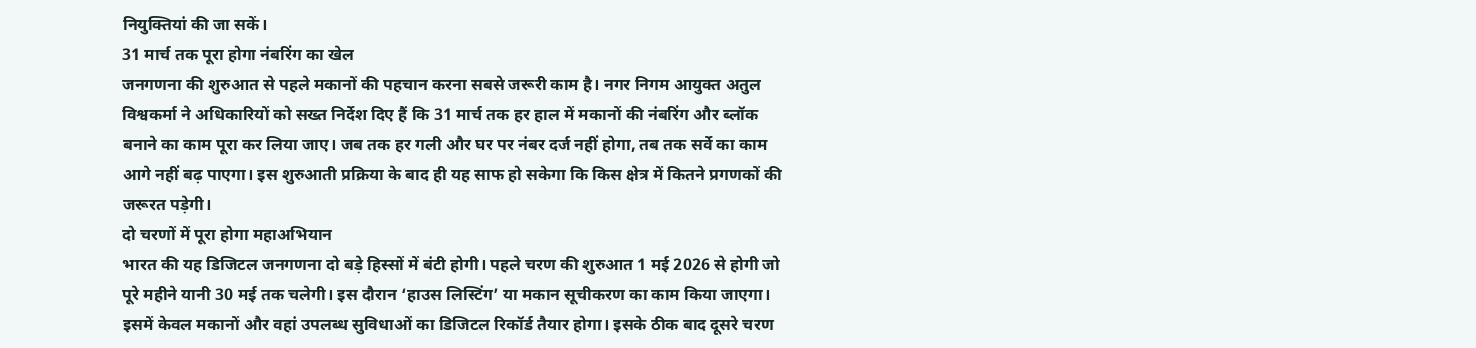नियुक्तियां की जा सकें।
31 मार्च तक पूरा होगा नंबरिंग का खेल
जनगणना की शुरुआत से पहले मकानों की पहचान करना सबसे जरूरी काम है। नगर निगम आयुक्त अतुल विश्वकर्मा ने अधिकारियों को सख्त निर्देश दिए हैं कि 31 मार्च तक हर हाल में मकानों की नंबरिंग और ब्लॉक बनाने का काम पूरा कर लिया जाए। जब तक हर गली और घर पर नंबर दर्ज नहीं होगा, तब तक सर्वे का काम आगे नहीं बढ़ पाएगा। इस शुरुआती प्रक्रिया के बाद ही यह साफ हो सकेगा कि किस क्षेत्र में कितने प्रगणकों की जरूरत पड़ेगी।
दो चरणों में पूरा होगा महाअभियान
भारत की यह डिजिटल जनगणना दो बड़े हिस्सों में बंटी होगी। पहले चरण की शुरुआत 1 मई 2026 से होगी जो पूरे महीने यानी 30 मई तक चलेगी। इस दौरान ‘हाउस लिस्टिंग’ या मकान सूचीकरण का काम किया जाएगा। इसमें केवल मकानों और वहां उपलब्ध सुविधाओं का डिजिटल रिकॉर्ड तैयार होगा। इसके ठीक बाद दूसरे चरण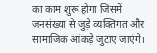का काम शुरू होगा जिसमें जनसंख्या से जुड़े व्यक्तिगत और सामाजिक आंकड़े जुटाए जाएंगे।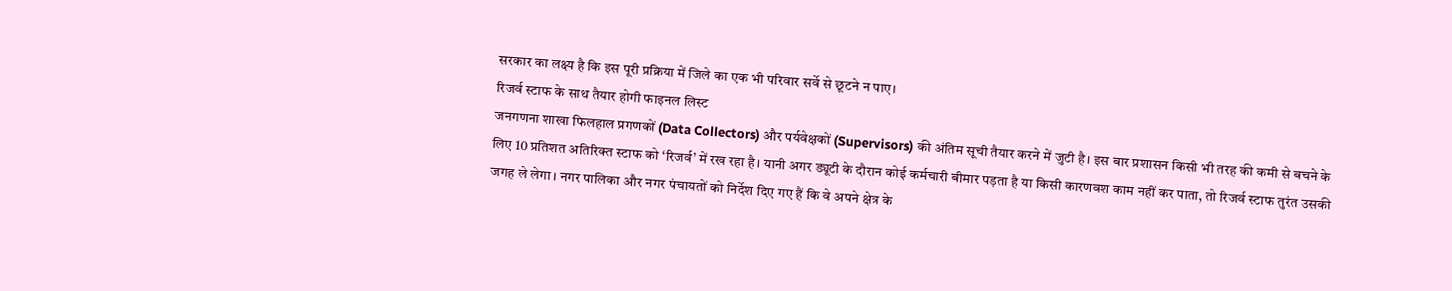सरकार का लक्ष्य है कि इस पूरी प्रक्रिया में जिले का एक भी परिवार सर्वे से छूटने न पाए।
रिजर्व स्टाफ के साथ तैयार होगी फाइनल लिस्ट
जनगणना शाखा फिलहाल प्रगणकों (Data Collectors) और पर्यवेक्षकों (Supervisors) की अंतिम सूची तैयार करने में जुटी है। इस बार प्रशासन किसी भी तरह की कमी से बचने के लिए 10 प्रतिशत अतिरिक्त स्टाफ को ‘रिजर्व’ में रख रहा है। यानी अगर ड्यूटी के दौरान कोई कर्मचारी बीमार पड़ता है या किसी कारणवश काम नहीं कर पाता, तो रिजर्व स्टाफ तुरंत उसकी जगह ले लेगा। नगर पालिका और नगर पंचायतों को निर्देश दिए गए हैं कि वे अपने क्षेत्र के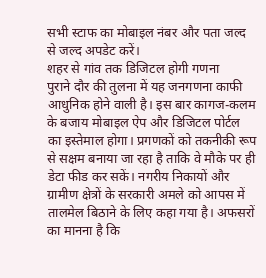सभी स्टाफ का मोबाइल नंबर और पता जल्द से जल्द अपडेट करें।
शहर से गांव तक डिजिटल होगी गणना
पुराने दौर की तुलना में यह जनगणना काफी आधुनिक होने वाली है। इस बार कागज-कलम के बजाय मोबाइल ऐप और डिजिटल पोर्टल का इस्तेमाल होगा। प्रगणकों को तकनीकी रूप से सक्षम बनाया जा रहा है ताकि वे मौके पर ही डेटा फीड कर सकें। नगरीय निकायों और ग्रामीण क्षेत्रों के सरकारी अमले को आपस में तालमेल बिठाने के लिए कहा गया है। अफसरों का मानना है कि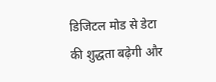डिजिटल मोड से डेटा की शुद्धता बढ़ेगी और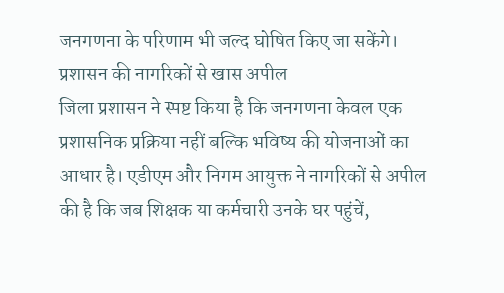जनगणना के परिणाम भी जल्द घोषित किए जा सकेंगे।
प्रशासन की नागरिकों से खास अपील
जिला प्रशासन ने स्पष्ट किया है कि जनगणना केवल एक प्रशासनिक प्रक्रिया नहीं बल्कि भविष्य की योजनाओं का आधार है। एडीएम और निगम आयुक्त ने नागरिकों से अपील की है कि जब शिक्षक या कर्मचारी उनके घर पहुंचें,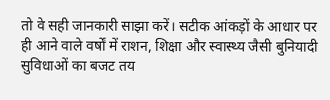तो वे सही जानकारी साझा करें। सटीक आंकड़ों के आधार पर ही आने वाले वर्षों में राशन, शिक्षा और स्वास्थ्य जैसी बुनियादी सुविधाओं का बजट तय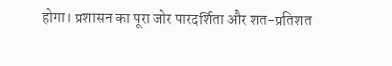होगा। प्रशासन का पूरा जोर पारदर्शिता और शत-प्रतिशत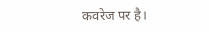कवरेज पर है।